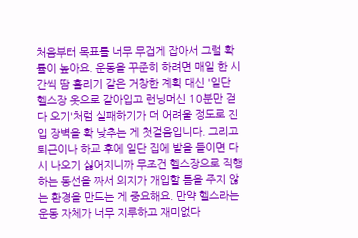처음부터 목표를 너무 무겁게 잡아서 그럴 확률이 높아요. 운동을 꾸준히 하려면 매일 한 시간씩 땀 흘리기 같은 거창한 계획 대신 '일단 헬스장 옷으로 갈아입고 런닝머신 10분만 걷다 오기'처럼 실패하기가 더 어려울 정도로 진입 장벽을 확 낮추는 게 첫걸음입니다. 그리고 퇴근이나 하교 후에 일단 집에 발을 들이면 다시 나오기 싫어지니까 무조건 헬스장으로 직행하는 동선을 짜서 의지가 개입할 틈을 주지 않는 환경을 만드는 게 중요해요. 만약 헬스라는 운동 자체가 너무 지루하고 재미없다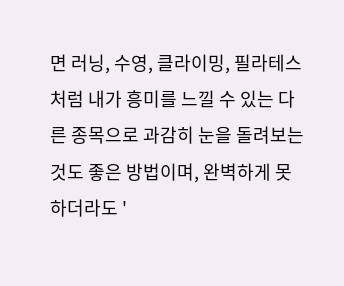면 러닝, 수영, 클라이밍, 필라테스처럼 내가 흥미를 느낄 수 있는 다른 종목으로 과감히 눈을 돌려보는 것도 좋은 방법이며, 완벽하게 못 하더라도 '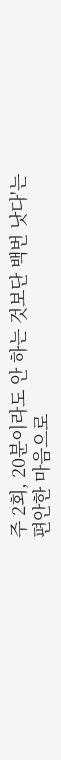주 2회, 20분이라도 안 하는 것보단 백번 낫다'는 편안한 마음으로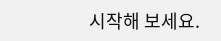시작해 보세요.